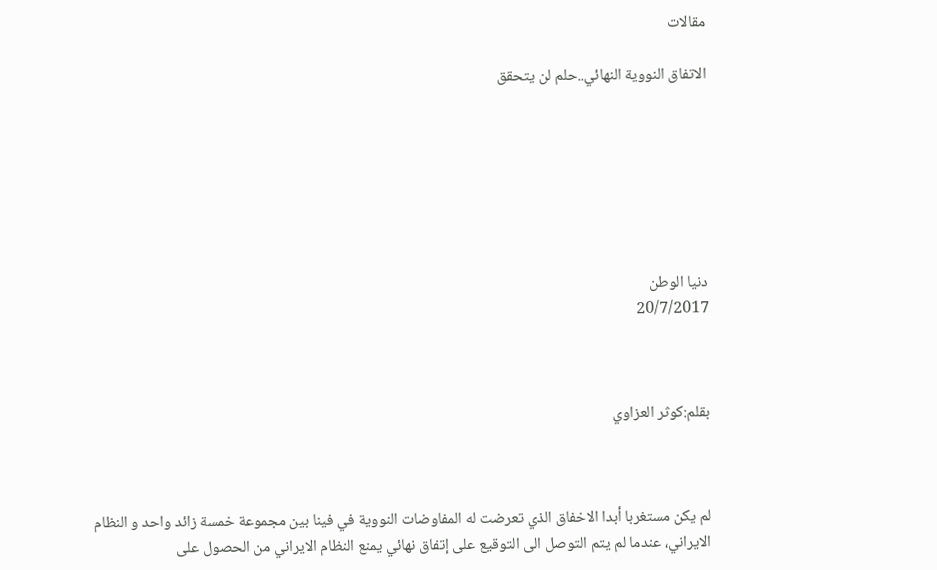مقالات

الاتفاق النووية النهائي..حلم لن يتحقق







دنيا الوطن
20/7/2017



بقلم:کوثر العزاوي



لم يکن مستغربا أبدا الاخفاق الذي تعرضت له المفاوضات النووية في فينا بين مجموعة خمسة زائد واحد و النظام الايراني، عندما لم يتم التوصل الی التوقيع علی إتفاق نهائي يمنع النظام الايراني من الحصول علی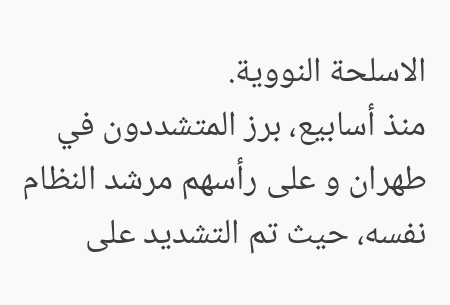الاسلحة النووية.
منذ أسابيع، برز المتشددون في طهران و علی رأسهم مرشد النظام نفسه، حيث تم التشديد علی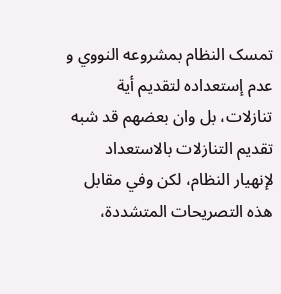تمسک النظام بمشروعه النووي و عدم إستعداده لتقديم أية تنازلات، بل وان بعضهم قد شبه تقديم التنازلات بالاستعداد لإنهيار النظام، لکن وفي مقابل هذه التصريحات المتشددة،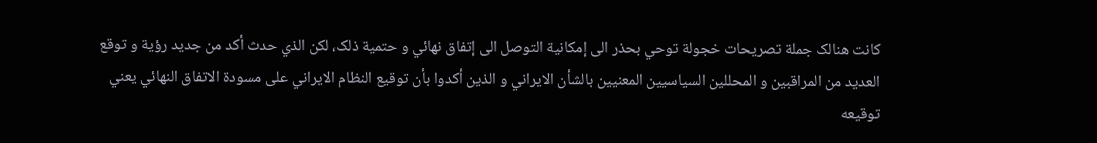کانت هنالک جملة تصريحات خجولة توحي بحذر الی إمکانية التوصل الی إتفاق نهائي و حتمية ذلک، لکن الذي حدث أکد من جديد رؤية و توقع العديد من المراقبين و المحللين السياسيين المعنيين بالشأن الايراني و الذين أکدوا بأن توقيع النظام الايراني علی مسودة الاتفاق النهائي يعني توقيعه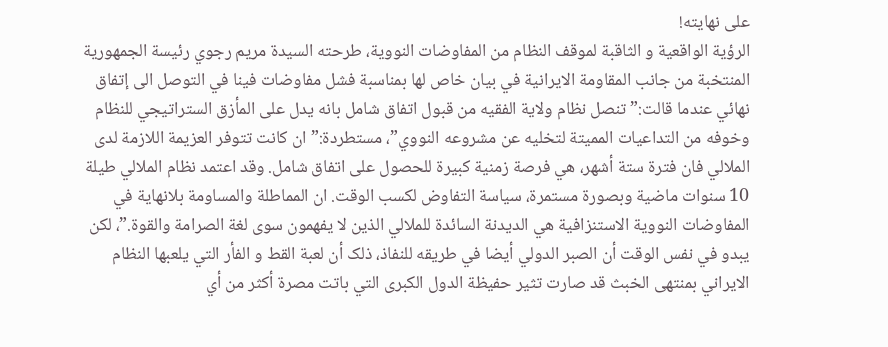علی نهايته!
الرؤية الواقعية و الثاقبة لموقف النظام من المفاوضات النووية، طرحته السيدة مريم رجوي رئيسة الجمهورية المنتخبة من جانب المقاومة الايرانية في بيان خاص لها بمناسبة فشل مفاوضات فينا في التوصل الی إتفاق نهائي عندما قالت:” تنصل نظام ولاية الفقيه من قبول اتفاق شامل بانه يدل علی المأزق الستراتيجي للنظام وخوفه من التداعيات المميتة لتخليه عن مشروعه النووي”، مستطردة:” ان کانت تتوفر العزيمة اللازمة لدی الملالي فان فترة ستة أشهر، هي فرصة زمنية کبيرة للحصول علی اتفاق شامل. وقد اعتمد نظام الملالي طيلة 10 سنوات ماضية وبصورة مستمرة، سياسة التفاوض لکسب الوقت. ان المماطلة والمساومة بلانهاية في المفاوضات النووية الاستنزافية هي الديدنة السائدة للملالي الذين لا يفهمون سوی لغة الصرامة والقوة.”، لکن يبدو في نفس الوقت أن الصبر الدولي أيضا في طريقه للنفاذ، ذلک أن لعبة القط و الفأر التي يلعبها النظام الايراني بمنتهی الخبث قد صارت تثير حفيظة الدول الکبری التي باتت مصرة أکثر من أي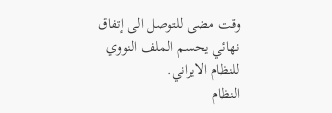وقت مضی للتوصل الی إتفاق نهائي يحسم الملف النووي للنظام الايراني.
النظام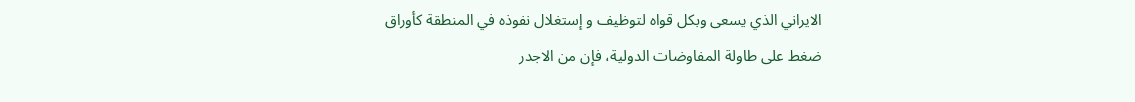الايراني الذي يسعی وبکل قواه لتوظيف و إستغلال نفوذه في المنطقة کأوراق ضغط علی طاولة المفاوضات الدولية، فإن من الاجدر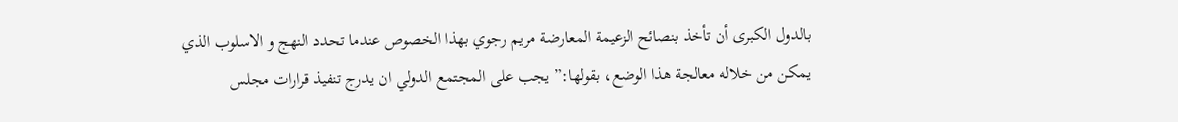بالدول الکبری أن تأخذ بنصائح الزعيمة المعارضة مريم رجوي بهذا الخصوص عندما تحدد النهج و الاسلوب الذي يمکن من خلاله معالجة هذا الوضع، بقولها:” يجب علی المجتمع الدولي ان يدرج تنفيذ قرارات مجلس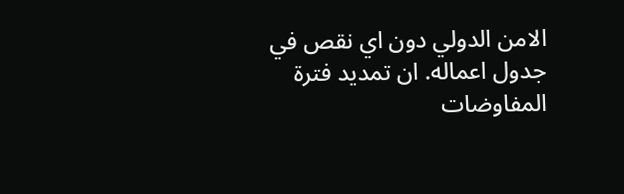الامن الدولي دون اي نقص في جدول اعماله. ان تمديد فترة المفاوضات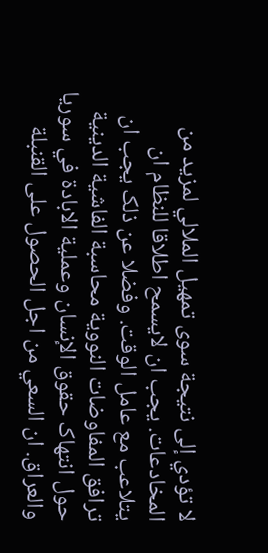لا تؤدي إلی نتيجة سوی تمهيل الملالي لمزيد من المخادعات. يجب ان لايسمح اطلاقا للنظام ان يتلاعب مع عامل الوقت. وفضلا عن ذلک يجب ان ترافق المفاوضات النووية محاسبة الفاشية الدينية حول انتهاک حقوق الإنسان وعملية الابادة في سوريا والعراق. ان السعي من اجل الحصول علی القنبلة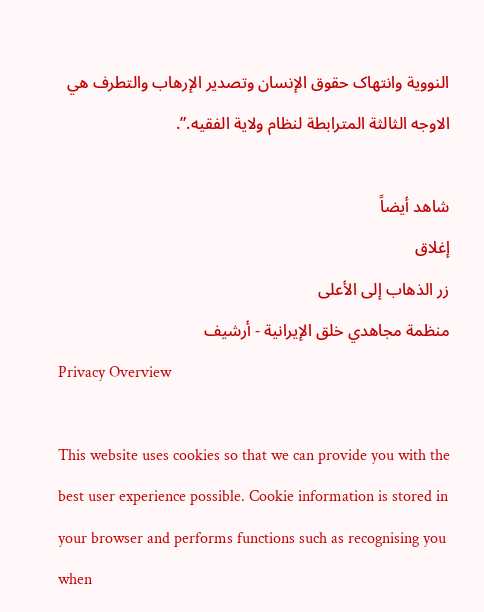النووية وانتهاک حقوق الإنسان وتصدير الإرهاب والتطرف هي الاوجه الثالثة المترابطة لنظام ولاية الفقيه.”.

شاهد أيضاً
إغلاق
زر الذهاب إلى الأعلى
منظمة مجاهدي خلق الإيرانية - أرشیف
Privacy Overview

This website uses cookies so that we can provide you with the best user experience possible. Cookie information is stored in your browser and performs functions such as recognising you when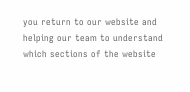you return to our website and helping our team to understand which sections of the website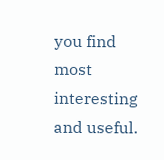you find most interesting and useful.